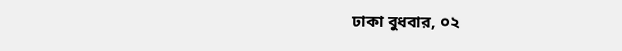ঢাকা বুধবার, ০২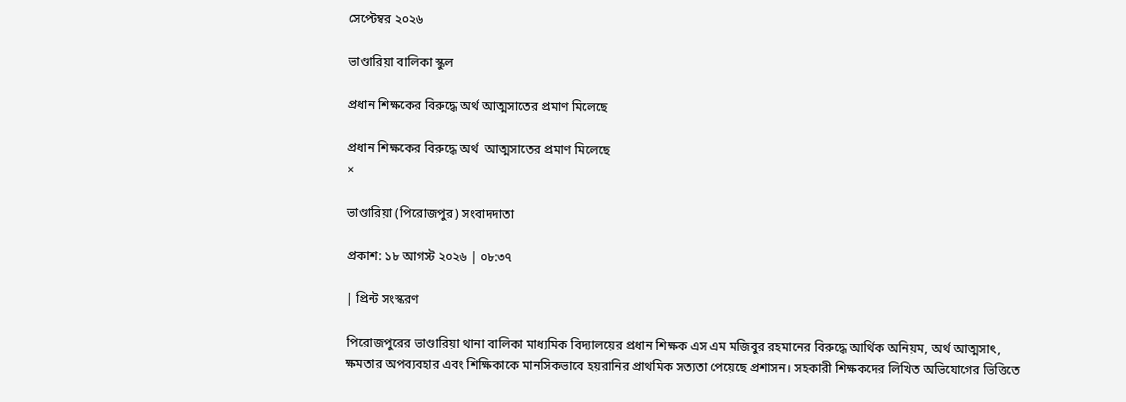সেপ্টেম্বর ২০২৬

ভাণ্ডারিয়া বালিকা স্কুল

প্রধান শিক্ষকের বিরুদ্ধে অর্থ আত্মসাতের প্রমাণ মিলেছে

প্রধান শিক্ষকের বিরুদ্ধে অর্থ  আত্মসাতের প্রমাণ মিলেছে
×

ভাণ্ডারিয়া (পিরোজপুর) সংবাদদাতা

প্রকাশ: ১৮ আগস্ট ২০২৬ | ০৮:৩৭

| প্রিন্ট সংস্করণ

পিরোজপুরের ভাণ্ডারিয়া থানা বালিকা মাধ্যমিক বিদ্যালয়ের প্রধান শিক্ষক এস এম মজিবুর রহমানের বিরুদ্ধে আর্থিক অনিয়ম, অর্থ আত্মসাৎ, ক্ষমতার অপব্যবহার এবং শিক্ষিকাকে মানসিকভাবে হয়রানির প্রাথমিক সত্যতা পেয়েছে প্রশাসন। সহকারী শিক্ষকদের লিখিত অভিযোগের ভিত্তিতে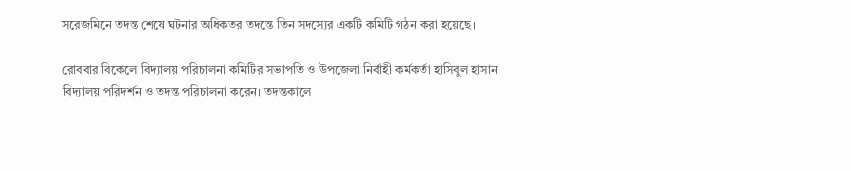সরেজমিনে তদন্ত শেষে ঘটনার অধিকতর তদন্তে তিন সদস্যের একটি কমিটি গঠন করা হয়েছে।

রোববার বিকেলে বিদ্যালয় পরিচালনা কমিটির সভাপতি ও উপজেলা নির্বাহী কর্মকর্তা হাসিবুল হাসান বিদ্যালয় পরিদর্শন ও তদন্ত পরিচালনা করেন। তদন্তকালে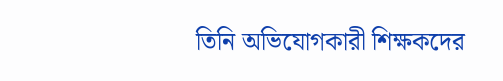তিনি অভিযোগকারী শিক্ষকদের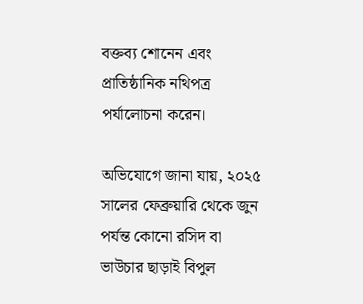বক্তব্য শোনেন এবং প্রাতিষ্ঠানিক নথিপত্র পর্যালোচনা করেন।

অভিযোগে জানা যায়, ২০২৫ সালের ফেব্রুয়ারি থেকে জুন পর্যন্ত কোনো রসিদ বা ভাউচার ছাড়াই বিপুল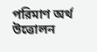পরিমাণ অর্থ উত্তোলন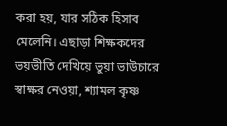করা হয়, যার সঠিক হিসাব মেলেনি। এছাড়া শিক্ষকদের ভয়ভীতি দেখিয়ে ভুয়া ভাউচারে স্বাক্ষর নেওয়া, শ্যামল কৃষ্ণ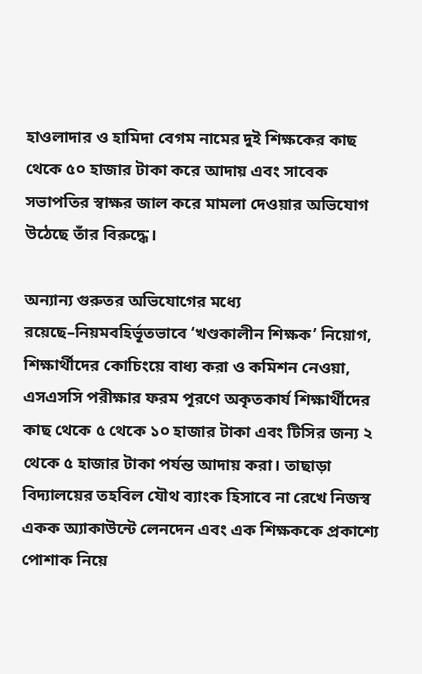হাওলাদার ও হামিদা বেগম নামের দুই শিক্ষকের কাছ থেকে ৫০ হাজার টাকা করে আদায় এবং সাবেক সভাপতির স্বাক্ষর জাল করে মামলা দেওয়ার অভিযোগ উঠেছে তাঁর বিরুদ্ধে।

অন্যান্য গুরুতর অভিযোগের মধ্যে রয়েছে–নিয়মবহির্ভূতভাবে ‘খণ্ডকালীন শিক্ষক’ নিয়োগ, শিক্ষার্থীদের কোচিংয়ে বাধ্য করা ও কমিশন নেওয়া, এসএসসি পরীক্ষার ফরম পূরণে অকৃতকার্য শিক্ষার্থীদের কাছ থেকে ৫ থেকে ১০ হাজার টাকা এবং টিসির জন্য ২ থেকে ৫ হাজার টাকা পর্যন্ত আদায় করা। তাছাড়া বিদ্যালয়ের তহবিল যৌথ ব্যাংক হিসাবে না রেখে নিজস্ব একক অ্যাকাউন্টে লেনদেন এবং এক শিক্ষককে প্রকাশ্যে পোশাক নিয়ে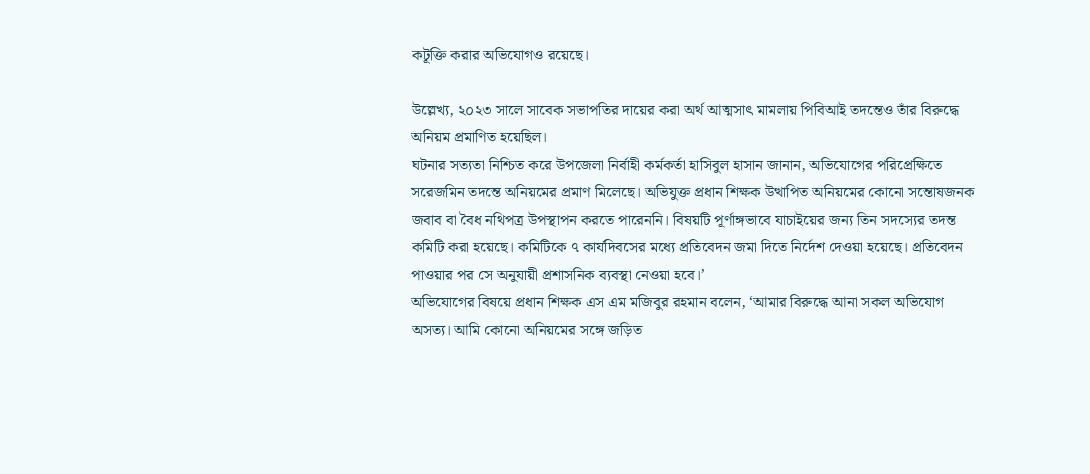কটূক্তি করার অভিযোগও রয়েছে।

উল্লেখ্য, ২০২৩ সালে সাবেক সভাপতির দায়ের করা অর্থ আত্মসাৎ মামলায় পিবিআই তদন্তেও তাঁর বিরুদ্ধে অনিয়ম প্রমাণিত হয়েছিল।
ঘটনার সত্যতা নিশ্চিত করে উপজেলা নির্বাহী কর্মকর্তা হাসিবুল হাসান জানান, অভিযোগের পরিপ্রেক্ষিতে সরেজমিন তদন্তে অনিয়মের প্রমাণ মিলেছে। অভিযুক্ত প্রধান শিক্ষক উত্থাপিত অনিয়মের কোনো সন্তোষজনক জবাব বা বৈধ নথিপত্র উপস্থাপন করতে পারেননি। বিষয়টি পূর্ণাঙ্গভাবে যাচাইয়ের জন্য তিন সদস্যের তদন্ত কমিটি করা হয়েছে। কমিটিকে ৭ কার্যদিবসের মধ্যে প্রতিবেদন জমা দিতে নির্দেশ দেওয়া হয়েছে। প্রতিবেদন পাওয়ার পর সে অনুযায়ী প্রশাসনিক ব্যবস্থা নেওয়া হবে।’
অভিযোগের বিষয়ে প্রধান শিক্ষক এস এম মজিবুর রহমান বলেন, ‘আমার বিরুদ্ধে আনা সকল অভিযোগ অসত্য। আমি কোনো অনিয়মের সঙ্গে জড়িত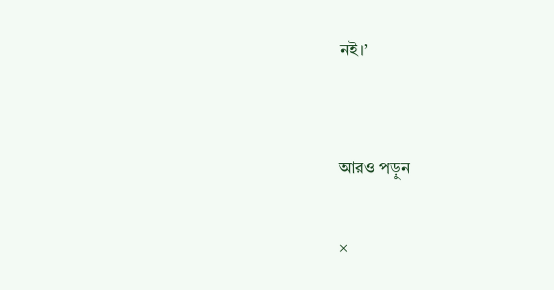নই।’


আরও পড়ুন

×